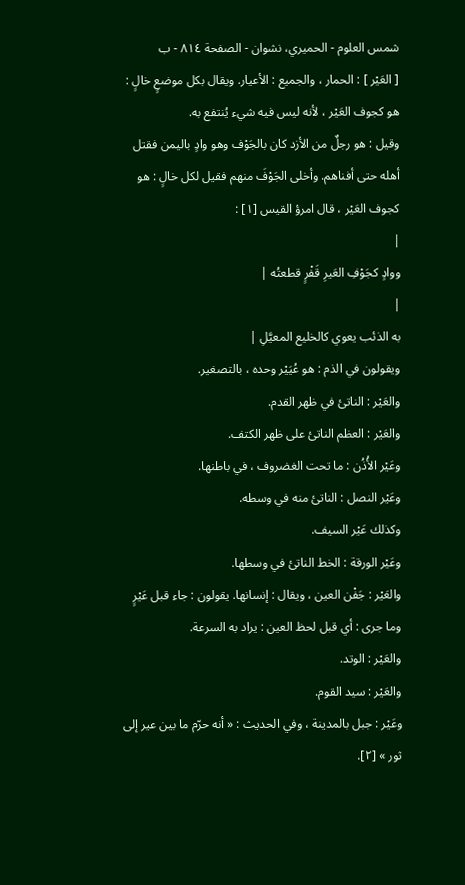شمس العلوم - الحميري، نشوان - الصفحة ٨١٤ - ب
[ العَيْر ] : الحمار ، والجميع : الأعيار. ويقال بكل موضعٍ خالٍ : هو كجوف العَيْر ، لأنه ليس فيه شيء يُنتفع به.
وقيل : هو رجلٌ من الأزد كان بالجَوْف وهو وادٍ باليمن فقتل أهله حتى أفناهم. وأخلى الجَوْفَ منهم فقيل لكل خالٍ : هو كجوف العَيْر ، قال امرؤ القيس [١] :
|
ووادٍ كجَوْفِ العَيرِ قَفْرٍ قطعتُه |
|
به الذئب يعوي كالخليع المعيَّلِ |
ويقولون في الذم : هو عُيَيْر وحده ، بالتصغير.
والعَيْر : الناتئ في ظهر القدم.
والعَيْر : العظم الناتئ على ظهر الكتف.
وعَيْر الأُذُن : ما تحت الغضروف ، في باطنها.
وعَيْر النصل : الناتئ منه في وسطه.
وكذلك عَيْر السيف.
وعَيْر الورقة : الخط الناتئ في وسطها.
والعَيْر : جَفْن العين ، ويقال : إنسانها. يقولون : جاء قبل عَيْرٍ وما جرى : أي قبل لحظ العين : يراد به السرعة.
والعَيْر : الوتد.
والعَيْر : سيد القوم.
وعَيْر : جبل بالمدينة ، وفي الحديث : « أنه حرّم ما بين عير إلى ثور » [٢].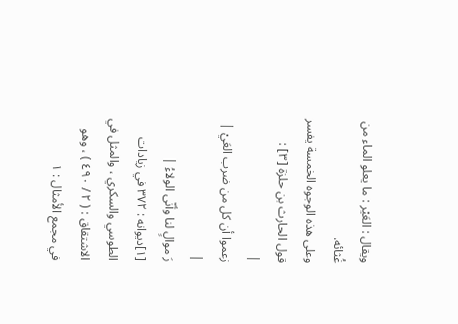ويقال : العَيْر : ما يعلو الماء من غُثائه.
وعلى هذه الوجوه الخمسة يفسر قول الحارث بن حلزة [٣] :
|
زعموا أن كل من ضرب العَيْ |
|
رَ موالٍ لنا وأنّى الولاءُ |
[١]ديوانه : ٣٧٢ في زيادات الطوسي والسكري ، والمثل في الاشتقاق : ( ٢ / ٤٩٠ ) ، وهو في مجمع الأمثال : ١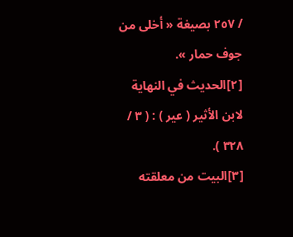/ ٢٥٧ بصيغة « أخلى من جوف حمار ».
[٢]الحديث في النهاية لابن الأثير ( عير ) : ( ٣ / ٣٢٨ ).
[٣]البيت من معلقته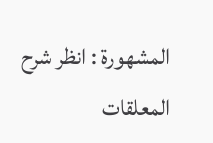المشهورة : انظر شرح المعلقات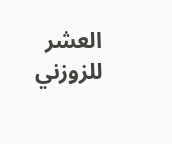العشر للزوزني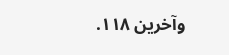وآخرين ١١٨.